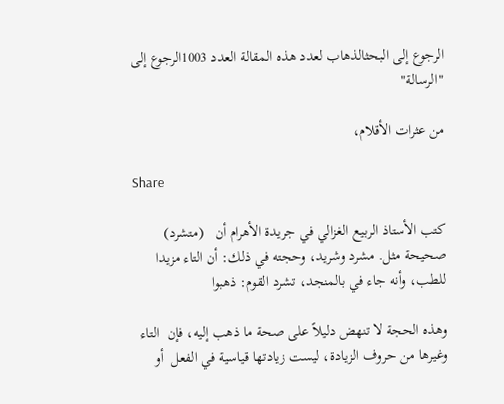الرجوع إلى البحثالذهاب لعدد هذه المقالة العدد 1003الرجوع إلى "الرسالة"

من عثرات الأقلام،

Share

كتب الأستاذ الربيع الغزالي في جريدة الأهرام أن   (متشرد)   صحيحة مثل. مشرد وشريد، وحجته في ذلك: أن التاء مزيدا  للطب، وأنه جاء في بالمنجد، تشرد القوم: ذهبوا

وهذه الحجة لا تنهض دليلاً على صحة ما ذهب إليه، فإن  التاء وغيرها من حروف الزيادة، ليست زيادتها قياسية في الفعل  أو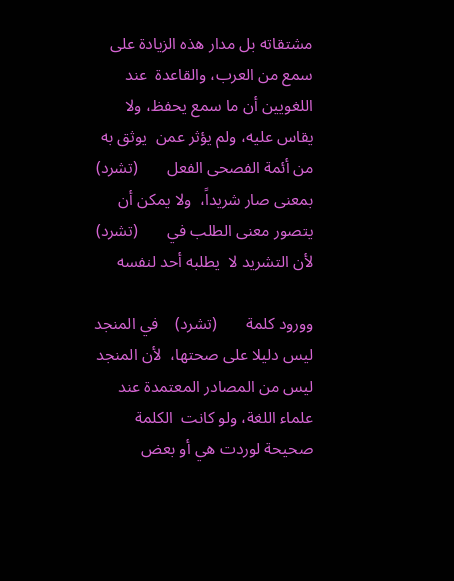مشتقاته بل مدار هذه الزيادة على سمع من العرب، والقاعدة  عند اللغويين أن ما سمع يحفظ، ولا يقاس عليه، ولم يؤثر عمن  يوثق به من أئمة الفصحى الفعل       (تشرد)    بمعنى صار شريداً،  ولا يمكن أن يتصور معنى الطلب في       (تشرد)    لأن التشريد لا  يطلبه أحد لنفسه

وورود كلمة       (تشرد)    في المنجد ليس دليلا على صحتها،  لأن المنجد ليس من المصادر المعتمدة عند علماء اللغة، ولو كانت  الكلمة صحيحة لوردت هي أو بعض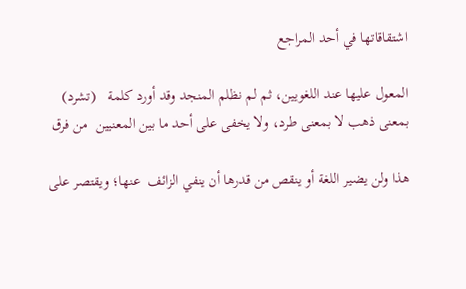اشتقاقاتها في أحد المراجع

المعول عليها عند اللغويين، ثم لم نظلم المنجد وقد أورد كلمة   (تشرد)   بمعنى ذهب لا بمعنى طرد، ولا يخفى على أحد ما بين المعنيين  من فرق

هذا ولن يضير اللغة أو ينقص من قدرها أن ينفي الزائف  عنها؛ ويقتصر على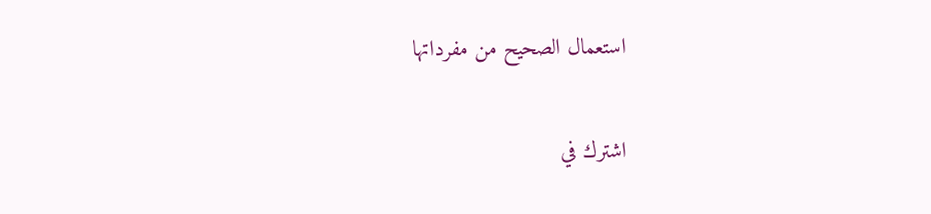استعمال الصحيح من مفرداتها

اشترك في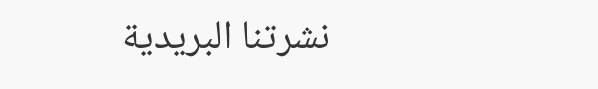نشرتنا البريدية